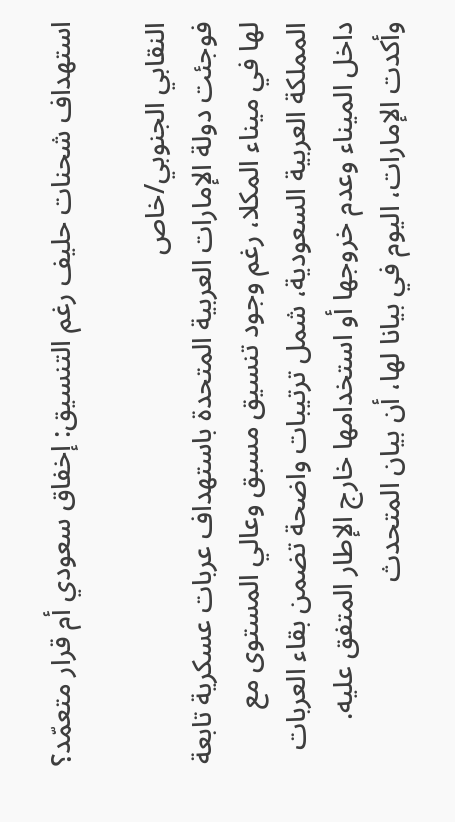استهداف شحنات حليف رغم التنسيق: إخفاق سعودي أم قرار متعمّد؟

النقابي الجنوبي/خاص
فوجئت دولة الإمارات العربية المتحدة باستهداف عربات عسكرية تابعة لها في ميناء المكلا، رغم وجود تنسيق مسبق وعالي المستوى مع المملكة العربية السعودية، شمل ترتيبات واضحة تضمن بقاء العربات داخل الميناء وعدم خروجها أو استخدامها خارج الإطار المتفق عليه.
وأكدت الإمارات، اليوم في بيانا لها، أن بيان المتحدث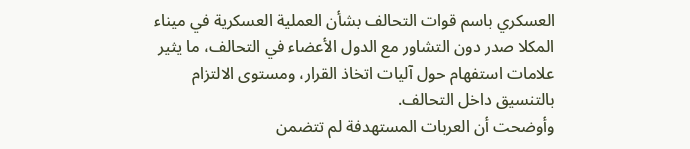العسكري باسم قوات التحالف بشأن العملية العسكرية في ميناء المكلا صدر دون التشاور مع الدول الأعضاء في التحالف، ما يثير علامات استفهام حول آليات اتخاذ القرار، ومستوى الالتزام بالتنسيق داخل التحالف.
وأوضحت أن العربات المستهدفة لم تتضمن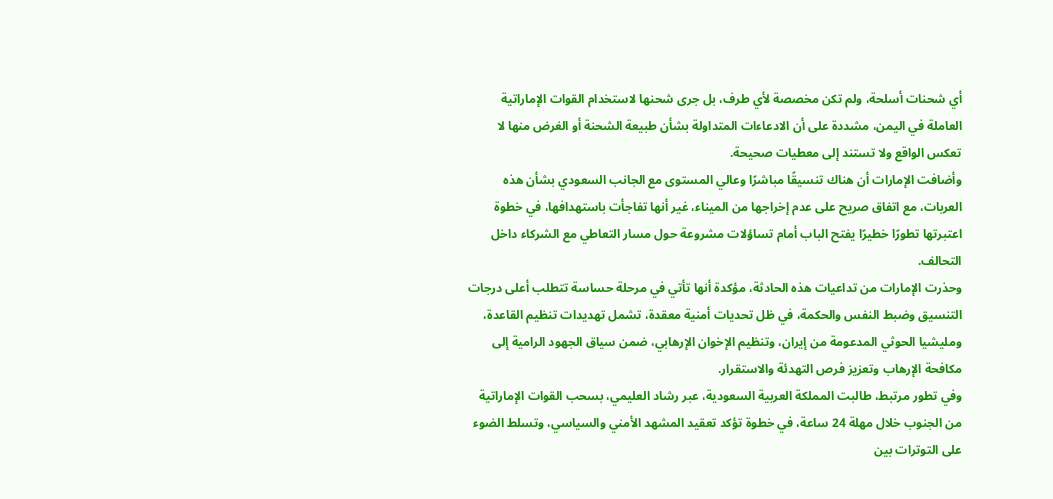أي شحنات أسلحة، ولم تكن مخصصة لأي طرف، بل جرى شحنها لاستخدام القوات الإماراتية العاملة في اليمن، مشددة على أن الادعاءات المتداولة بشأن طبيعة الشحنة أو الغرض منها لا تعكس الواقع ولا تستند إلى معطيات صحيحة.
وأضافت الإمارات أن هناك تنسيقًا مباشرًا وعالي المستوى مع الجانب السعودي بشأن هذه العربات، مع اتفاق صريح على عدم إخراجها من الميناء، غير أنها تفاجأت باستهدافها، في خطوة اعتبرتها تطورًا خطيرًا يفتح الباب أمام تساؤلات مشروعة حول مسار التعاطي مع الشركاء داخل التحالف.
وحذرت الإمارات من تداعيات هذه الحادثة، مؤكدة أنها تأتي في مرحلة حساسة تتطلب أعلى درجات التنسيق وضبط النفس والحكمة، في ظل تحديات أمنية معقدة، تشمل تهديدات تنظيم القاعدة، ومليشيا الحوثي المدعومة من إيران، وتنظيم الإخوان الإرهابي، ضمن سياق الجهود الرامية إلى مكافحة الإرهاب وتعزيز فرص التهدئة والاستقرار.
وفي تطور مرتبط، طالبت المملكة العربية السعودية، عبر رشاد العليمي، بسحب القوات الإماراتية من الجنوب خلال مهلة 24 ساعة، في خطوة تؤكد تعقيد المشهد الأمني والسياسي، وتسلط الضوء على التوترات بين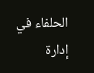الحلفاء في إدارة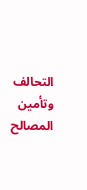التحالف وتأمين المصالح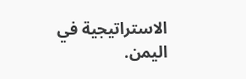الاستراتيجية في اليمن.